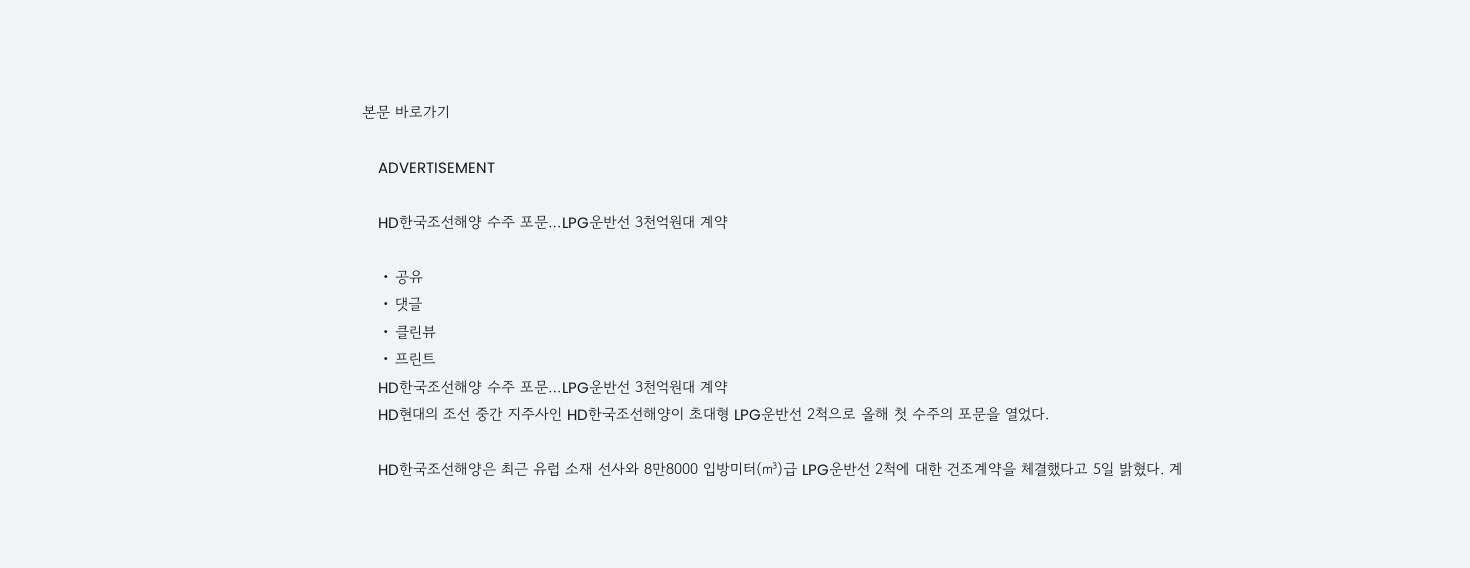본문 바로가기

    ADVERTISEMENT

    HD한국조선해양 수주 포문…LPG운반선 3천억원대 계약

    • 공유
    • 댓글
    • 클린뷰
    • 프린트
    HD한국조선해양 수주 포문…LPG운반선 3천억원대 계약
    HD현대의 조선 중간 지주사인 HD한국조선해양이 초대형 LPG운반선 2척으로 올해 첫 수주의 포문을 열었다.

    HD한국조선해양은 최근 유럽 소재 선사와 8만8000 입방미터(㎥)급 LPG운반선 2척에 대한 건조계약을 체결했다고 5일 밝혔다. 계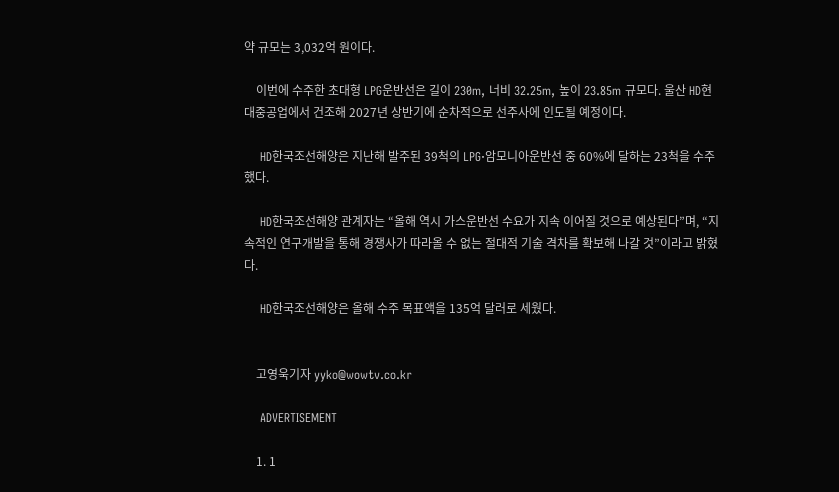약 규모는 3,032억 원이다.

    이번에 수주한 초대형 LPG운반선은 길이 230m, 너비 32.25m, 높이 23.85m 규모다. 울산 HD현대중공업에서 건조해 2027년 상반기에 순차적으로 선주사에 인도될 예정이다.

    HD한국조선해양은 지난해 발주된 39척의 LPG·암모니아운반선 중 60%에 달하는 23척을 수주했다.

    HD한국조선해양 관계자는 “올해 역시 가스운반선 수요가 지속 이어질 것으로 예상된다”며, “지속적인 연구개발을 통해 경쟁사가 따라올 수 없는 절대적 기술 격차를 확보해 나갈 것”이라고 밝혔다.

    HD한국조선해양은 올해 수주 목표액을 135억 달러로 세웠다.


    고영욱기자 yyko@wowtv.co.kr

    ADVERTISEMENT

    1. 1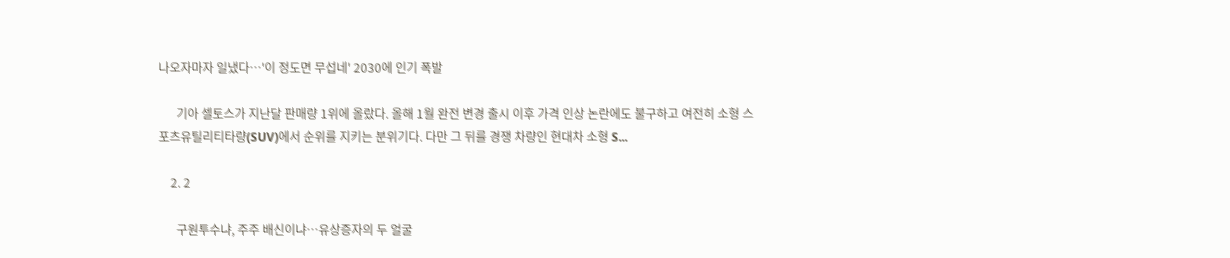나오자마자 일냈다…'이 정도면 무섭네' 2030에 인기 폭발

      기아 셀토스가 지난달 판매량 1위에 올랐다. 올해 1월 완전 변경 출시 이후 가격 인상 논란에도 불구하고 여전히 소형 스포츠유틸리티타량(SUV)에서 순위를 지키는 분위기다. 다만 그 뒤를 경쟁 차량인 현대차 소형 S...

    2. 2

      구원투수냐, 주주 배신이냐…유상증자의 두 얼굴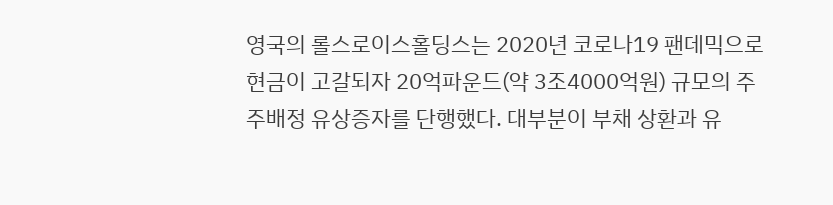영국의 롤스로이스홀딩스는 2020년 코로나19 팬데믹으로 현금이 고갈되자 20억파운드(약 3조4000억원) 규모의 주주배정 유상증자를 단행했다. 대부분이 부채 상환과 유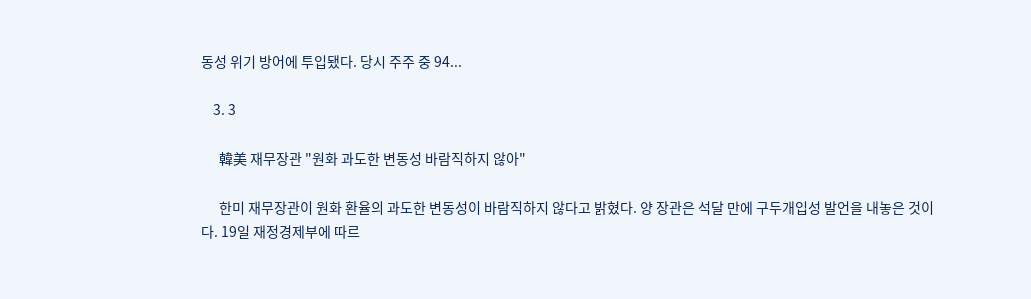동성 위기 방어에 투입됐다. 당시 주주 중 94...

    3. 3

      韓美 재무장관 "원화 과도한 변동성 바람직하지 않아"

      한미 재무장관이 원화 환율의 과도한 변동성이 바람직하지 않다고 밝혔다. 양 장관은 석달 만에 구두개입성 발언을 내놓은 것이다. 19일 재정경제부에 따르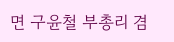면 구윤철 부총리 겸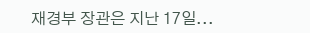재경부 장관은 지난 17일...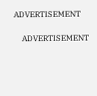ADVERTISEMENT

    ADVERTISEMENT